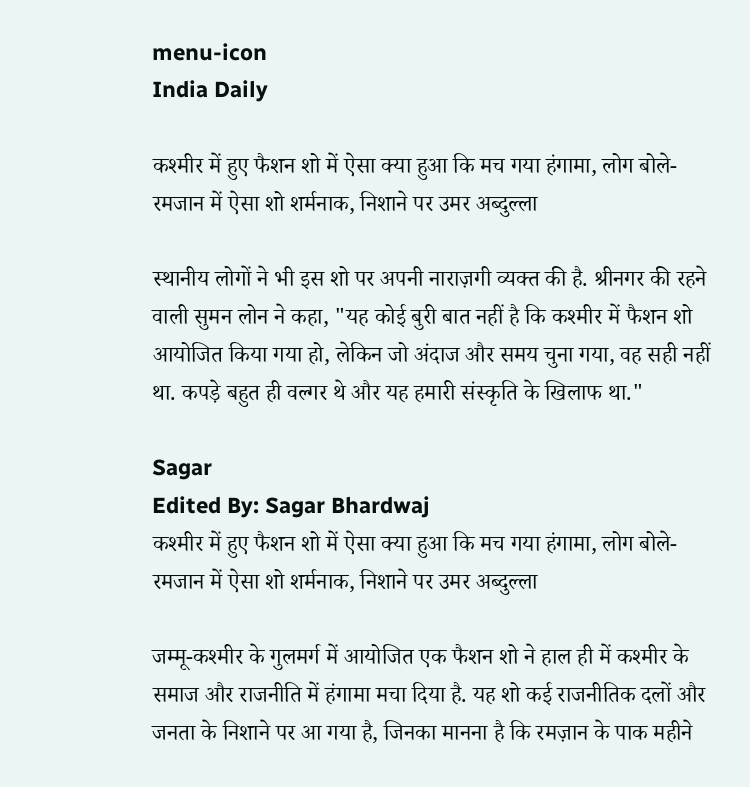menu-icon
India Daily

कश्मीर में हुए फैशन शो में ऐसा क्या हुआ कि मच गया हंगामा, लोग बोले- रमजान में ऐसा शो शर्मनाक, निशाने पर उमर अब्दुल्ला

स्थानीय लोगों ने भी इस शो पर अपनी नाराज़गी व्यक्त की है. श्रीनगर की रहने वाली सुमन लोन ने कहा, "यह कोई बुरी बात नहीं है कि कश्मीर में फैशन शो आयोजित किया गया हो, लेकिन जो अंदाज और समय चुना गया, वह सही नहीं था. कपड़े बहुत ही वल्गर थे और यह हमारी संस्कृति के खिलाफ था."

Sagar
Edited By: Sagar Bhardwaj
कश्मीर में हुए फैशन शो में ऐसा क्या हुआ कि मच गया हंगामा, लोग बोले- रमजान में ऐसा शो शर्मनाक, निशाने पर उमर अब्दुल्ला

जम्मू-कश्मीर के गुलमर्ग में आयोजित एक फैशन शो ने हाल ही में कश्मीर के समाज और राजनीति में हंगामा मचा दिया है. यह शो कई राजनीतिक दलों और जनता के निशाने पर आ गया है, जिनका मानना है कि रमज़ान के पाक महीने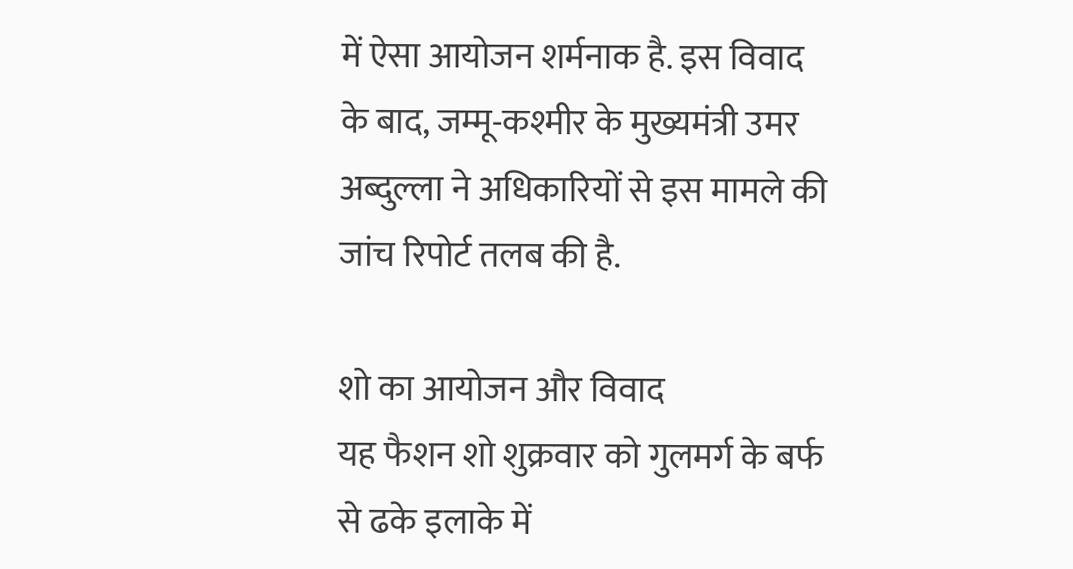में ऐसा आयोजन शर्मनाक है. इस विवाद के बाद, जम्मू-कश्मीर के मुख्यमंत्री उमर अब्दुल्ला ने अधिकारियों से इस मामले की जांच रिपोर्ट तलब की है.

शो का आयोजन और विवाद
यह फैशन शो शुक्रवार को गुलमर्ग के बर्फ से ढके इलाके में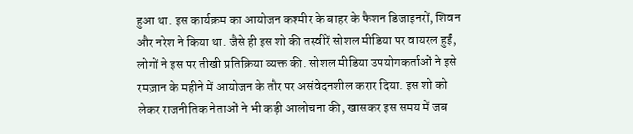हुआ था. इस कार्यक्रम का आयोजन कश्मीर के बाहर के फैशन डिजाइनरों, शिवन और नरेश ने किया था. जैसे ही इस शो की तस्वीरें सोशल मीडिया पर वायरल हुईं, लोगों ने इस पर तीखी प्रतिक्रिया व्यक्त की. सोशल मीडिया उपयोगकर्ताओं ने इसे रमज़ान के महीने में आयोजन के तौर पर असंवेदनशील करार दिया. इस शो को लेकर राजनीतिक नेताओं ने भी कड़ी आलोचना की, खासकर इस समय में जब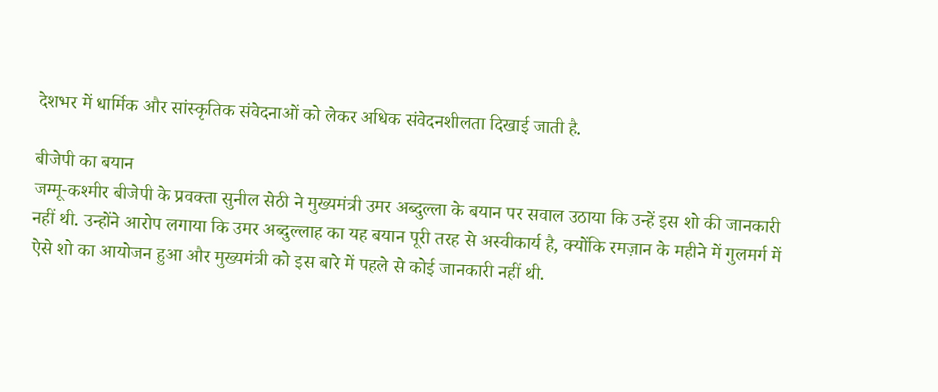देशभर में धार्मिक और सांस्कृतिक संवेदनाओं को लेकर अधिक संवेदनशीलता दिखाई जाती है.

बीजेपी का बयान
जम्मू-कश्मीर बीजेपी के प्रवक्ता सुनील सेठी ने मुख्यमंत्री उमर अब्दुल्ला के बयान पर सवाल उठाया कि उन्हें इस शो की जानकारी नहीं थी. उन्होंने आरोप लगाया कि उमर अब्दुल्लाह का यह बयान पूरी तरह से अस्वीकार्य है, क्योंकि रमज़ान के महीने में गुलमर्ग में ऐसे शो का आयोजन हुआ और मुख्यमंत्री को इस बारे में पहले से कोई जानकारी नहीं थी.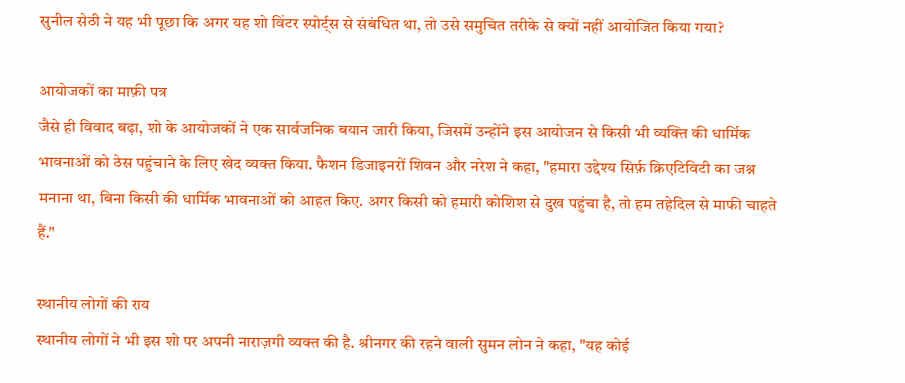सुनील सेठी ने यह भी पूछा कि अगर यह शो विंटर स्पोर्ट्स से संबंधित था, तो उसे समुचित तरीके से क्यों नहीं आयोजित किया गया?

आयोजकों का माफ़ी पत्र
जैसे ही विवाद बढ़ा, शो के आयोजकों ने एक सार्वजनिक बयान जारी किया, जिसमें उन्होंने इस आयोजन से किसी भी व्यक्ति की धार्मिक भावनाओं को ठेस पहुंचाने के लिए खेद व्यक्त किया. फैशन डिजाइनरों शिवन और नरेश ने कहा, "हमारा उद्देश्य सिर्फ़ क्रिएटिविटी का जश्न मनाना था, बिना किसी की धार्मिक भावनाओं को आहत किए. अगर किसी को हमारी कोशिश से दुख पहुंचा है, तो हम तहेदिल से माफी चाहते हैं."

स्थानीय लोगों की राय
स्थानीय लोगों ने भी इस शो पर अपनी नाराज़गी व्यक्त की है. श्रीनगर की रहने वाली सुमन लोन ने कहा, "यह कोई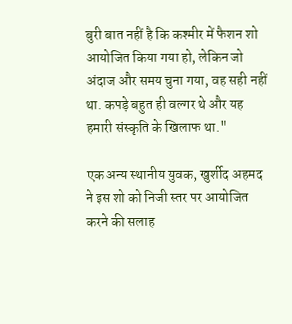बुरी बात नहीं है कि कश्मीर में फैशन शो आयोजित किया गया हो, लेकिन जो अंदाज और समय चुना गया, वह सही नहीं था. कपड़े बहुत ही वल्गर थे और यह हमारी संस्कृति के खिलाफ था."

एक अन्य स्थानीय युवक, खुर्शीद अहमद ने इस शो को निजी स्तर पर आयोजित करने की सलाह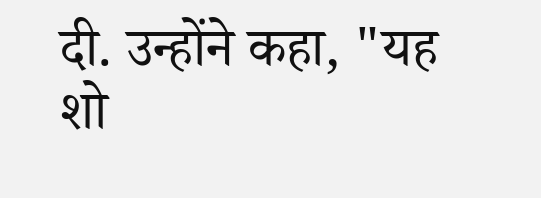दी. उन्होंने कहा, "यह शो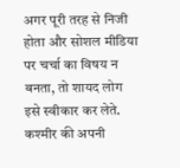अगर पूरी तरह से निजी होता और सोशल मीडिया पर चर्चा का विषय न बनता, तो शायद लोग इसे स्वीकार कर लेते. कश्मीर की अपनी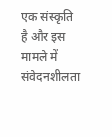एक संस्कृति है और इस मामले में संवेदनशीलता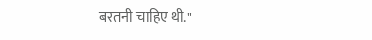बरतनी चाहिए थी."